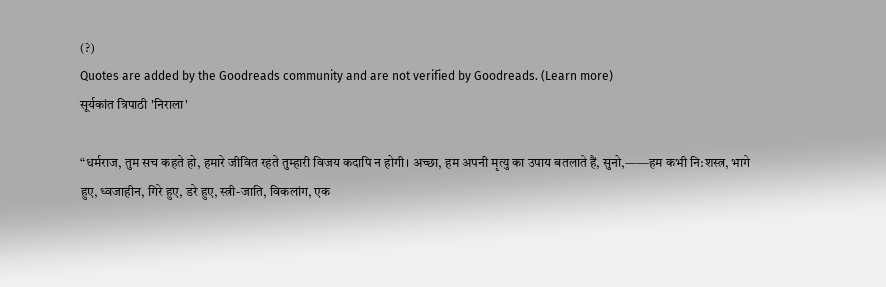(?)
Quotes are added by the Goodreads community and are not verified by Goodreads. (Learn more)
सूर्यकांत त्रिपाठी 'निराला'

“धर्मराज, तुम सच कहते हो, हमारे जीवित रहते तुम्हारी विजय कदापि न होगी। अच्छा, हम अपनी मृत्यु का उपाय बतलाते हैं, सुनो,——हम कभी नि:शस्त्र, भागे हुए, ध्वजाहीन, गिरे हुए, डरे हुए, स्त्री-जाति, विकलांग, एक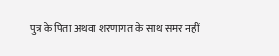पुत्र के पिता अथवा शरणागत के साथ समर नहीं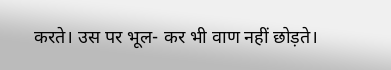करते। उस पर भूल- कर भी वाण नहीं छोड़ते।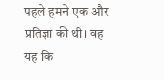पहले हमने एक और प्रतिज्ञा की थी। वह यह कि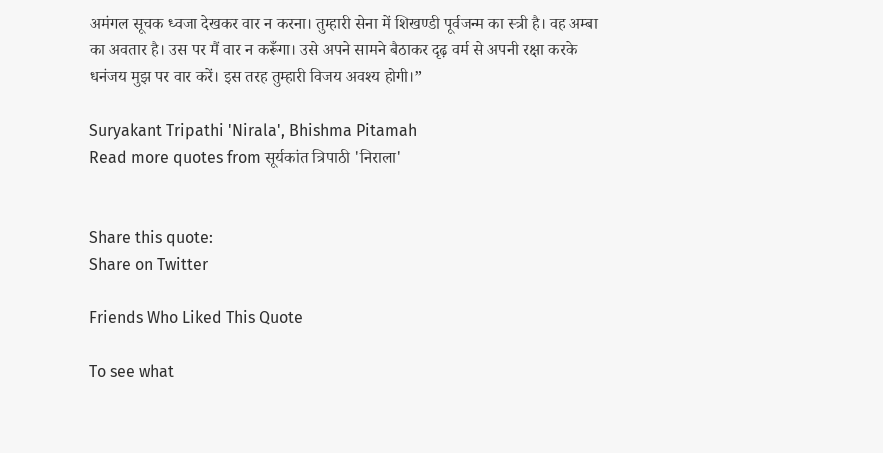अमंगल सूचक ध्वजा देखकर वार न करना। तुम्हारी सेना में शिखण्डी पूर्वजन्म का स्त्री है। वह अम्बा का अवतार है। उस पर मैं वार न करूँगा। उसे अपने सामने बैठाकर दृढ़ वर्म से अपनी रक्षा करके धनंजय मुझ पर वार करें। इस तरह तुम्हारी विजय अवश्य होगी।”

Suryakant Tripathi 'Nirala', Bhishma Pitamah
Read more quotes from सूर्यकांत त्रिपाठी 'निराला'


Share this quote:
Share on Twitter

Friends Who Liked This Quote

To see what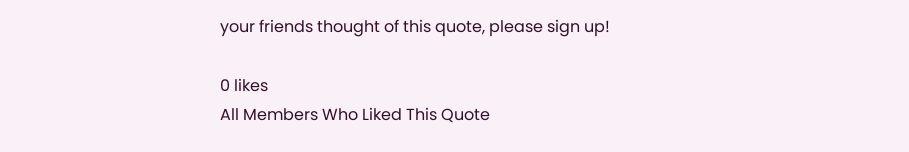your friends thought of this quote, please sign up!

0 likes
All Members Who Liked This Quote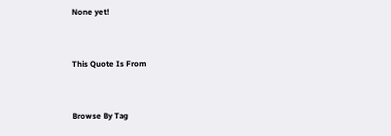None yet!


This Quote Is From


Browse By Tag